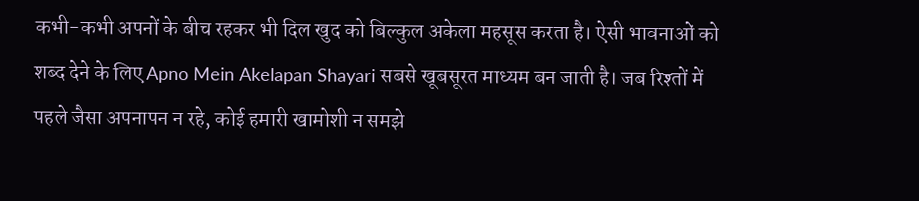कभी-कभी अपनों के बीच रहकर भी दिल खुद को बिल्कुल अकेला महसूस करता है। ऐसी भावनाओं को शब्द देने के लिए Apno Mein Akelapan Shayari सबसे खूबसूरत माध्यम बन जाती है। जब रिश्तों में पहले जैसा अपनापन न रहे, कोई हमारी खामोशी न समझे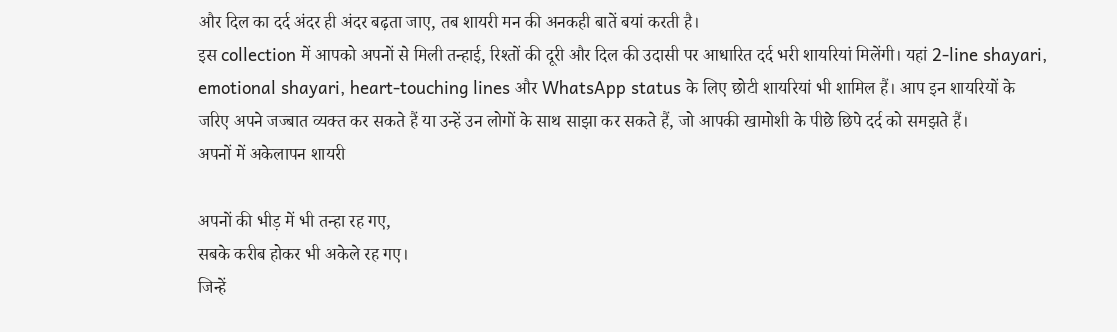और दिल का दर्द अंदर ही अंदर बढ़ता जाए, तब शायरी मन की अनकही बातें बयां करती है।
इस collection में आपको अपनों से मिली तन्हाई, रिश्तों की दूरी और दिल की उदासी पर आधारित दर्द भरी शायरियां मिलेंगी। यहां 2-line shayari, emotional shayari, heart-touching lines और WhatsApp status के लिए छोटी शायरियां भी शामिल हैं। आप इन शायरियों के जरिए अपने जज्बात व्यक्त कर सकते हैं या उन्हें उन लोगों के साथ साझा कर सकते हैं, जो आपकी खामोशी के पीछे छिपे दर्द को समझते हैं।
अपनों में अकेलापन शायरी

अपनों की भीड़ में भी तन्हा रह गए,
सबके करीब होकर भी अकेले रह गए।
जिन्हें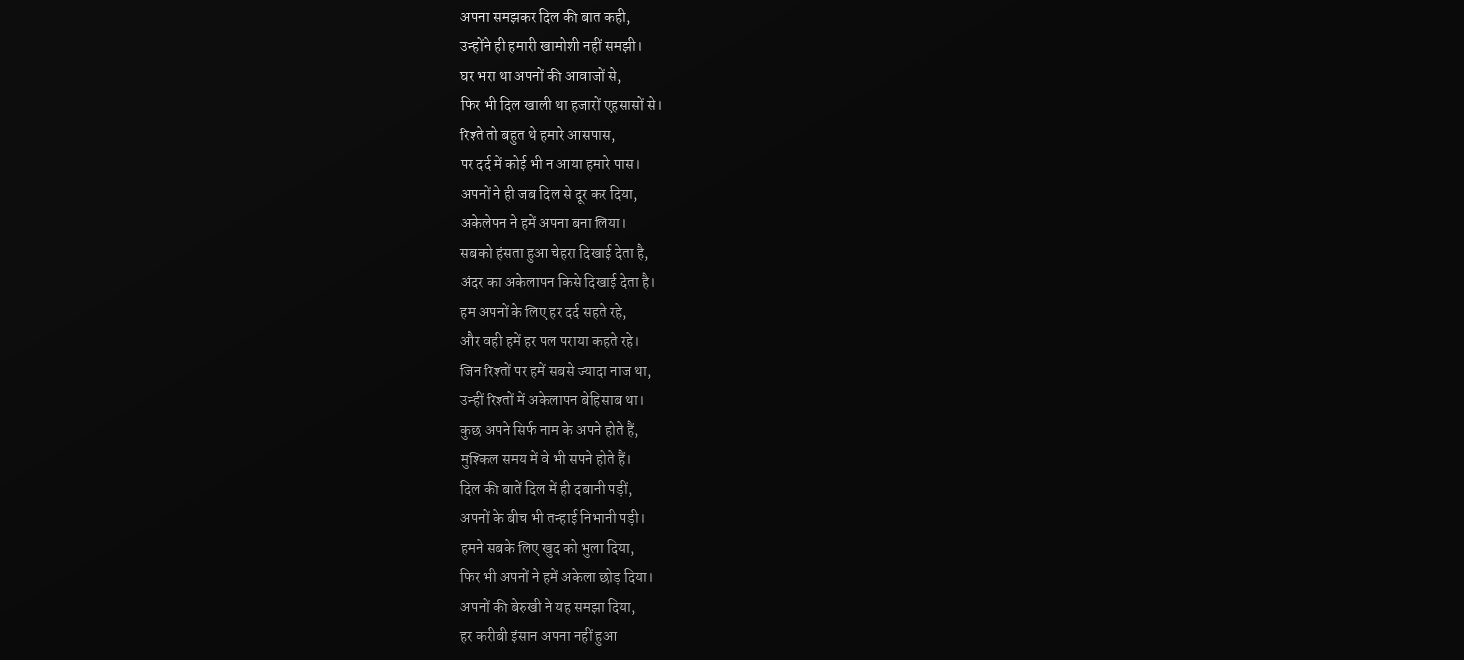अपना समझकर दिल की बात कही,
उन्होंने ही हमारी खामोशी नहीं समझी।
घर भरा था अपनों की आवाजों से,
फिर भी दिल खाली था हजारों एहसासों से।
रिश्ते तो बहुत थे हमारे आसपास,
पर दर्द में कोई भी न आया हमारे पास।
अपनों ने ही जब दिल से दूर कर दिया,
अकेलेपन ने हमें अपना बना लिया।
सबको हंसता हुआ चेहरा दिखाई देता है,
अंदर का अकेलापन किसे दिखाई देता है।
हम अपनों के लिए हर दर्द सहते रहे,
और वही हमें हर पल पराया कहते रहे।
जिन रिश्तों पर हमें सबसे ज्यादा नाज था,
उन्हीं रिश्तों में अकेलापन बेहिसाब था।
कुछ अपने सिर्फ नाम के अपने होते हैं,
मुश्किल समय में वे भी सपने होते हैं।
दिल की बातें दिल में ही दबानी पड़ीं,
अपनों के बीच भी तन्हाई निभानी पड़ी।
हमने सबके लिए खुद को भुला दिया,
फिर भी अपनों ने हमें अकेला छोड़ दिया।
अपनों की बेरुखी ने यह समझा दिया,
हर करीबी इंसान अपना नहीं हुआ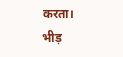करता।
भीड़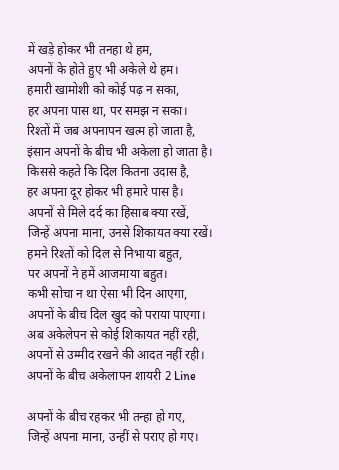में खड़े होकर भी तनहा थे हम,
अपनों के होते हुए भी अकेले थे हम।
हमारी खामोशी को कोई पढ़ न सका,
हर अपना पास था, पर समझ न सका।
रिश्तों में जब अपनापन खत्म हो जाता है,
इंसान अपनों के बीच भी अकेला हो जाता है।
किससे कहते कि दिल कितना उदास है,
हर अपना दूर होकर भी हमारे पास है।
अपनों से मिले दर्द का हिसाब क्या रखें,
जिन्हें अपना माना, उनसे शिकायत क्या रखें।
हमने रिश्तों को दिल से निभाया बहुत,
पर अपनों ने हमें आजमाया बहुत।
कभी सोचा न था ऐसा भी दिन आएगा,
अपनों के बीच दिल खुद को पराया पाएगा।
अब अकेलेपन से कोई शिकायत नहीं रही,
अपनों से उम्मीद रखने की आदत नहीं रही।
अपनों के बीच अकेलापन शायरी 2 Line

अपनों के बीच रहकर भी तन्हा हो गए,
जिन्हें अपना माना, उन्हीं से पराए हो गए।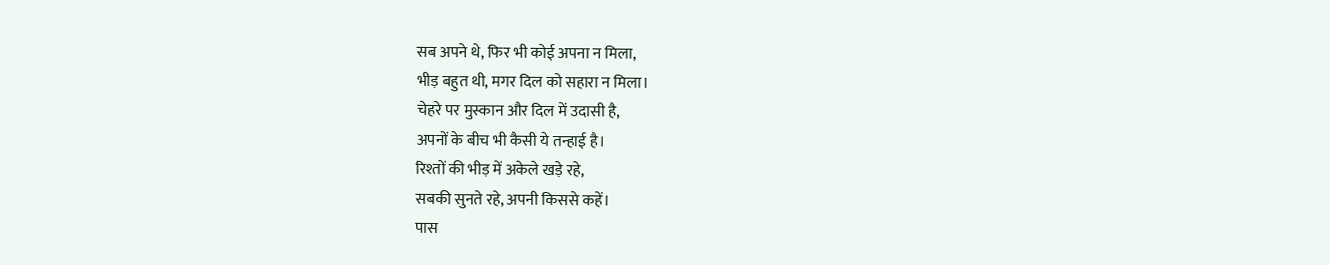सब अपने थे, फिर भी कोई अपना न मिला,
भीड़ बहुत थी, मगर दिल को सहारा न मिला।
चेहरे पर मुस्कान और दिल में उदासी है,
अपनों के बीच भी कैसी ये तन्हाई है।
रिश्तों की भीड़ में अकेले खड़े रहे,
सबकी सुनते रहे, अपनी किससे कहें।
पास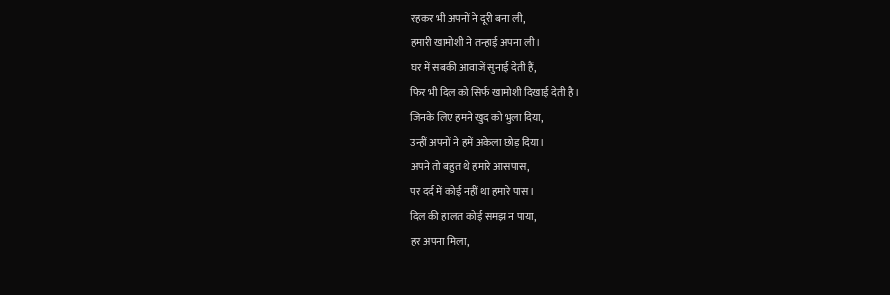रहकर भी अपनों ने दूरी बना ली,
हमारी खामोशी ने तन्हाई अपना ली।
घर में सबकी आवाजें सुनाई देती हैं,
फिर भी दिल को सिर्फ खामोशी दिखाई देती है।
जिनके लिए हमने खुद को भुला दिया,
उन्हीं अपनों ने हमें अकेला छोड़ दिया।
अपने तो बहुत थे हमारे आसपास,
पर दर्द में कोई नहीं था हमारे पास।
दिल की हालत कोई समझ न पाया,
हर अपना मिला,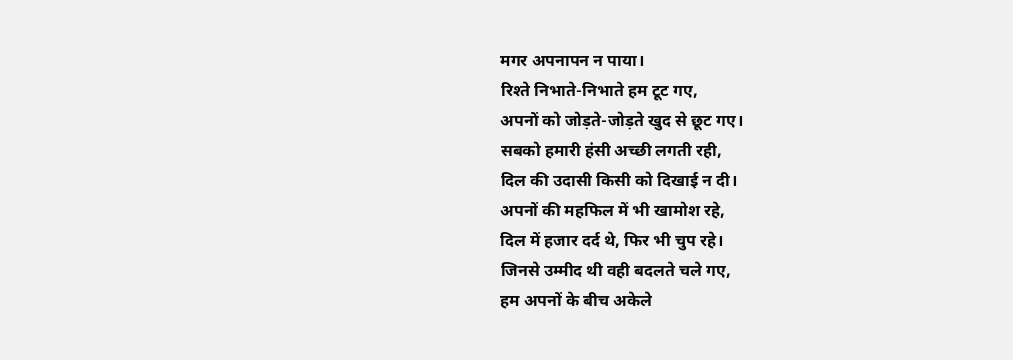मगर अपनापन न पाया।
रिश्ते निभाते-निभाते हम टूट गए,
अपनों को जोड़ते-जोड़ते खुद से छूट गए।
सबको हमारी हंसी अच्छी लगती रही,
दिल की उदासी किसी को दिखाई न दी।
अपनों की महफिल में भी खामोश रहे,
दिल में हजार दर्द थे, फिर भी चुप रहे।
जिनसे उम्मीद थी वही बदलते चले गए,
हम अपनों के बीच अकेले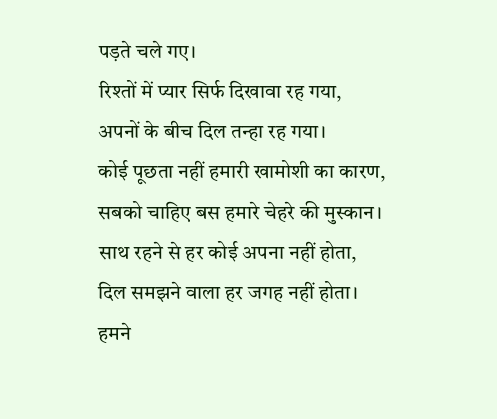पड़ते चले गए।
रिश्तों में प्यार सिर्फ दिखावा रह गया,
अपनों के बीच दिल तन्हा रह गया।
कोई पूछता नहीं हमारी खामोशी का कारण,
सबको चाहिए बस हमारे चेहरे की मुस्कान।
साथ रहने से हर कोई अपना नहीं होता,
दिल समझने वाला हर जगह नहीं होता।
हमने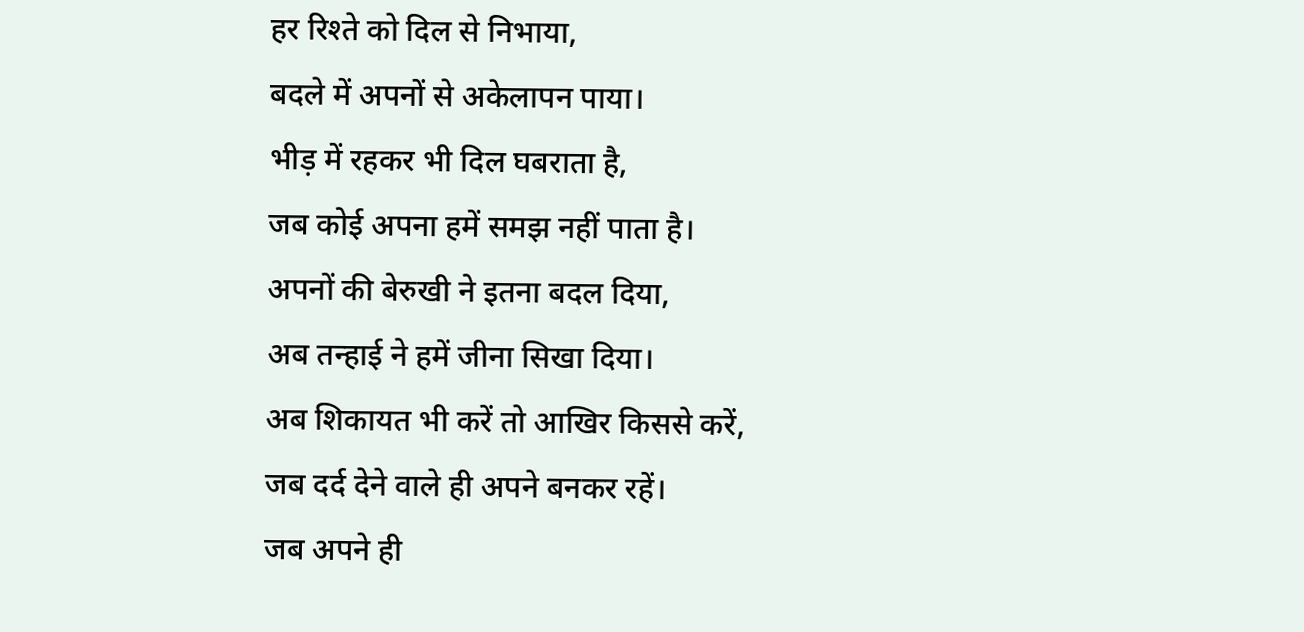हर रिश्ते को दिल से निभाया,
बदले में अपनों से अकेलापन पाया।
भीड़ में रहकर भी दिल घबराता है,
जब कोई अपना हमें समझ नहीं पाता है।
अपनों की बेरुखी ने इतना बदल दिया,
अब तन्हाई ने हमें जीना सिखा दिया।
अब शिकायत भी करें तो आखिर किससे करें,
जब दर्द देने वाले ही अपने बनकर रहें।
जब अपने ही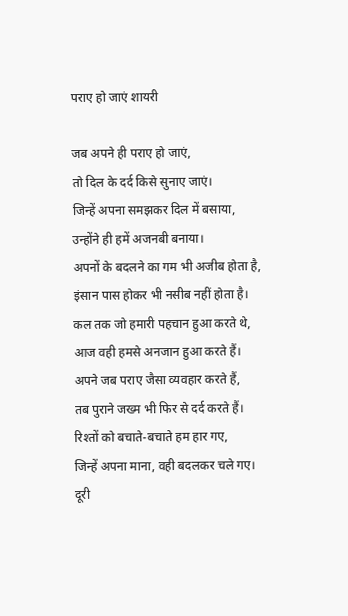पराए हो जाएं शायरी

जब अपने ही पराए हो जाएं,
तो दिल के दर्द किसे सुनाए जाएं।
जिन्हें अपना समझकर दिल में बसाया,
उन्होंने ही हमें अजनबी बनाया।
अपनों के बदलने का गम भी अजीब होता है,
इंसान पास होकर भी नसीब नहीं होता है।
कल तक जो हमारी पहचान हुआ करते थे,
आज वही हमसे अनजान हुआ करते हैं।
अपने जब पराए जैसा व्यवहार करते हैं,
तब पुराने जख्म भी फिर से दर्द करते हैं।
रिश्तों को बचाते-बचाते हम हार गए,
जिन्हें अपना माना, वही बदलकर चले गए।
दूरी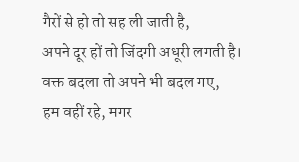गैरों से हो तो सह ली जाती है,
अपने दूर हों तो जिंदगी अधूरी लगती है।
वक्त बदला तो अपने भी बदल गए,
हम वहीं रहे, मगर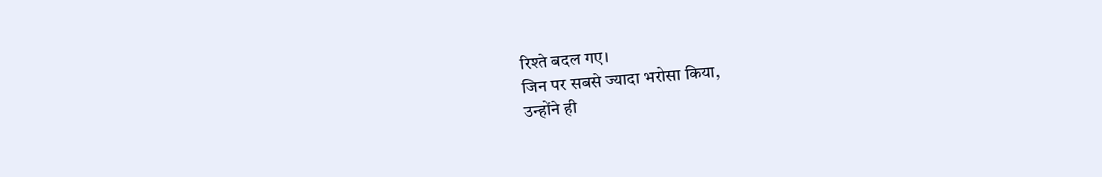रिश्ते बदल गए।
जिन पर सबसे ज्यादा भरोसा किया,
उन्होंने ही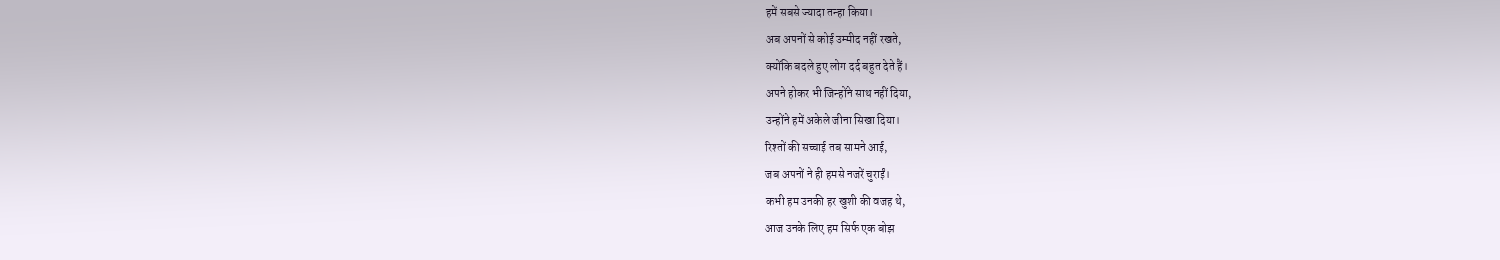हमें सबसे ज्यादा तन्हा किया।
अब अपनों से कोई उम्मीद नहीं रखते,
क्योंकि बदले हुए लोग दर्द बहुत देते हैं।
अपने होकर भी जिन्होंने साथ नहीं दिया,
उन्होंने हमें अकेले जीना सिखा दिया।
रिश्तों की सच्चाई तब सामने आई,
जब अपनों ने ही हमसे नजरें चुराईं।
कभी हम उनकी हर खुशी की वजह थे,
आज उनके लिए हम सिर्फ एक बोझ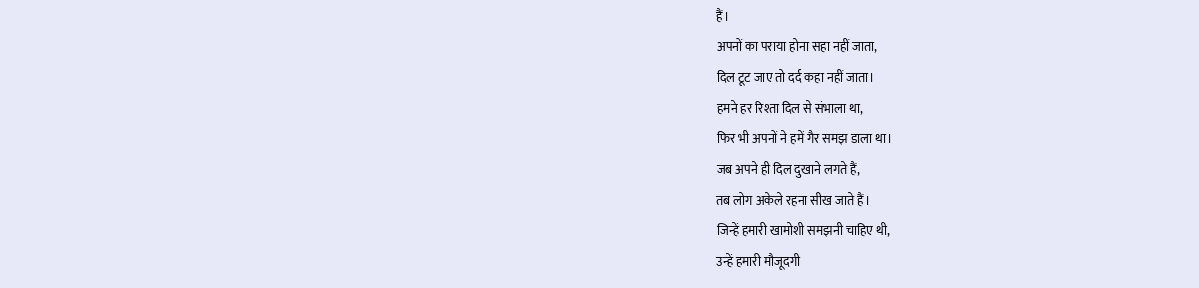हैं।
अपनों का पराया होना सहा नहीं जाता,
दिल टूट जाए तो दर्द कहा नहीं जाता।
हमने हर रिश्ता दिल से संभाला था,
फिर भी अपनों ने हमें गैर समझ डाला था।
जब अपने ही दिल दुखाने लगते हैं,
तब लोग अकेले रहना सीख जाते हैं।
जिन्हें हमारी खामोशी समझनी चाहिए थी,
उन्हें हमारी मौजूदगी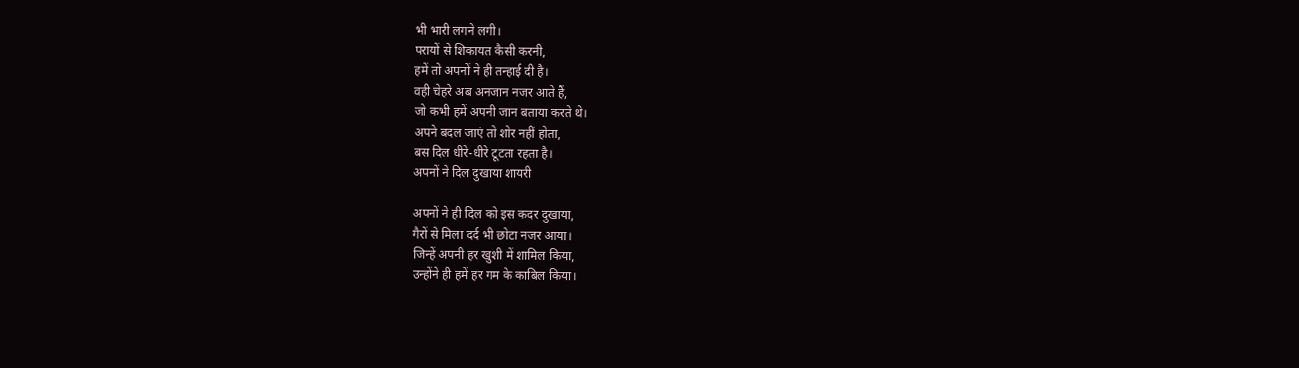भी भारी लगने लगी।
परायों से शिकायत कैसी करनी,
हमें तो अपनों ने ही तन्हाई दी है।
वही चेहरे अब अनजान नजर आते हैं,
जो कभी हमें अपनी जान बताया करते थे।
अपने बदल जाएं तो शोर नहीं होता,
बस दिल धीरे-धीरे टूटता रहता है।
अपनों ने दिल दुखाया शायरी

अपनों ने ही दिल को इस कदर दुखाया,
गैरों से मिला दर्द भी छोटा नजर आया।
जिन्हें अपनी हर खुशी में शामिल किया,
उन्होंने ही हमें हर गम के काबिल किया।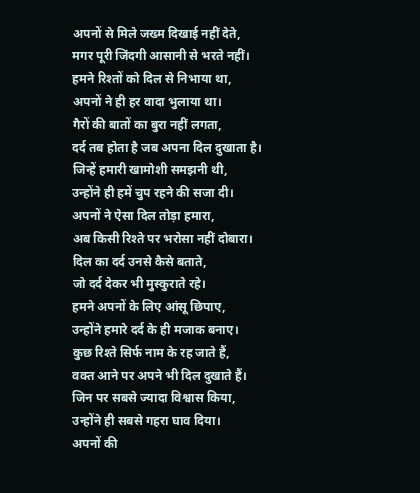अपनों से मिले जख्म दिखाई नहीं देते,
मगर पूरी जिंदगी आसानी से भरते नहीं।
हमने रिश्तों को दिल से निभाया था,
अपनों ने ही हर वादा भुलाया था।
गैरों की बातों का बुरा नहीं लगता,
दर्द तब होता है जब अपना दिल दुखाता है।
जिन्हें हमारी खामोशी समझनी थी,
उन्होंने ही हमें चुप रहने की सजा दी।
अपनों ने ऐसा दिल तोड़ा हमारा,
अब किसी रिश्ते पर भरोसा नहीं दोबारा।
दिल का दर्द उनसे कैसे बताते,
जो दर्द देकर भी मुस्कुराते रहे।
हमने अपनों के लिए आंसू छिपाए,
उन्होंने हमारे दर्द के ही मजाक बनाए।
कुछ रिश्ते सिर्फ नाम के रह जाते हैं,
वक्त आने पर अपने भी दिल दुखाते हैं।
जिन पर सबसे ज्यादा विश्वास किया,
उन्होंने ही सबसे गहरा घाव दिया।
अपनों की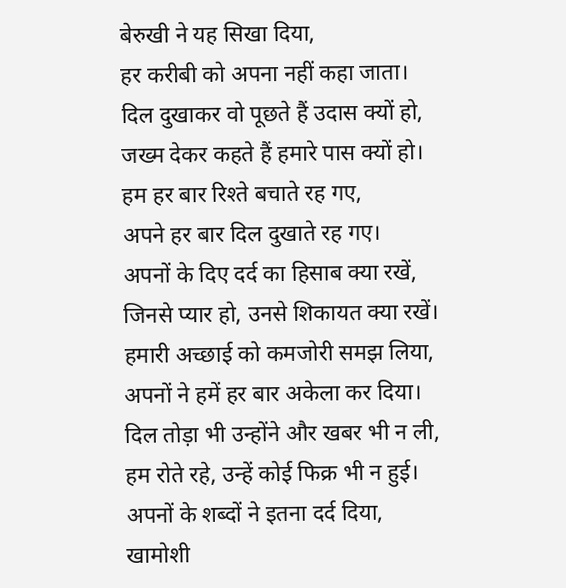बेरुखी ने यह सिखा दिया,
हर करीबी को अपना नहीं कहा जाता।
दिल दुखाकर वो पूछते हैं उदास क्यों हो,
जख्म देकर कहते हैं हमारे पास क्यों हो।
हम हर बार रिश्ते बचाते रह गए,
अपने हर बार दिल दुखाते रह गए।
अपनों के दिए दर्द का हिसाब क्या रखें,
जिनसे प्यार हो, उनसे शिकायत क्या रखें।
हमारी अच्छाई को कमजोरी समझ लिया,
अपनों ने हमें हर बार अकेला कर दिया।
दिल तोड़ा भी उन्होंने और खबर भी न ली,
हम रोते रहे, उन्हें कोई फिक्र भी न हुई।
अपनों के शब्दों ने इतना दर्द दिया,
खामोशी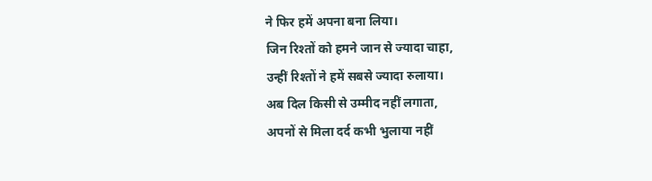ने फिर हमें अपना बना लिया।
जिन रिश्तों को हमने जान से ज्यादा चाहा,
उन्हीं रिश्तों ने हमें सबसे ज्यादा रुलाया।
अब दिल किसी से उम्मीद नहीं लगाता,
अपनों से मिला दर्द कभी भुलाया नहीं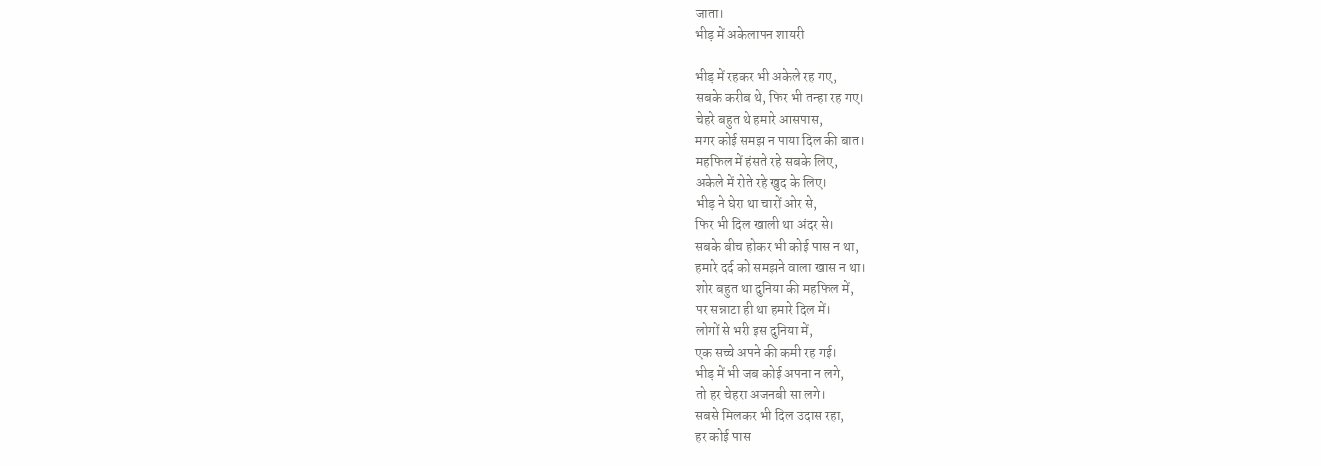जाता।
भीड़ में अकेलापन शायरी

भीड़ में रहकर भी अकेले रह गए,
सबके करीब थे, फिर भी तन्हा रह गए।
चेहरे बहुत थे हमारे आसपास,
मगर कोई समझ न पाया दिल की बात।
महफिल में हंसते रहे सबके लिए,
अकेले में रोते रहे खुद के लिए।
भीड़ ने घेरा था चारों ओर से,
फिर भी दिल खाली था अंदर से।
सबके बीच होकर भी कोई पास न था,
हमारे दर्द को समझने वाला खास न था।
शोर बहुत था दुनिया की महफिल में,
पर सन्नाटा ही था हमारे दिल में।
लोगों से भरी इस दुनिया में,
एक सच्चे अपने की कमी रह गई।
भीड़ में भी जब कोई अपना न लगे,
तो हर चेहरा अजनबी सा लगे।
सबसे मिलकर भी दिल उदास रहा,
हर कोई पास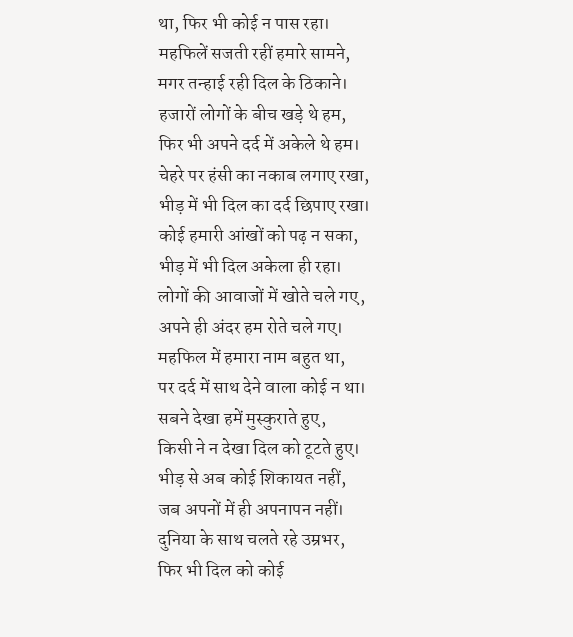था, फिर भी कोई न पास रहा।
महफिलें सजती रहीं हमारे सामने,
मगर तन्हाई रही दिल के ठिकाने।
हजारों लोगों के बीच खड़े थे हम,
फिर भी अपने दर्द में अकेले थे हम।
चेहरे पर हंसी का नकाब लगाए रखा,
भीड़ में भी दिल का दर्द छिपाए रखा।
कोई हमारी आंखों को पढ़ न सका,
भीड़ में भी दिल अकेला ही रहा।
लोगों की आवाजों में खोते चले गए,
अपने ही अंदर हम रोते चले गए।
महफिल में हमारा नाम बहुत था,
पर दर्द में साथ देने वाला कोई न था।
सबने देखा हमें मुस्कुराते हुए,
किसी ने न देखा दिल को टूटते हुए।
भीड़ से अब कोई शिकायत नहीं,
जब अपनों में ही अपनापन नहीं।
दुनिया के साथ चलते रहे उम्रभर,
फिर भी दिल को कोई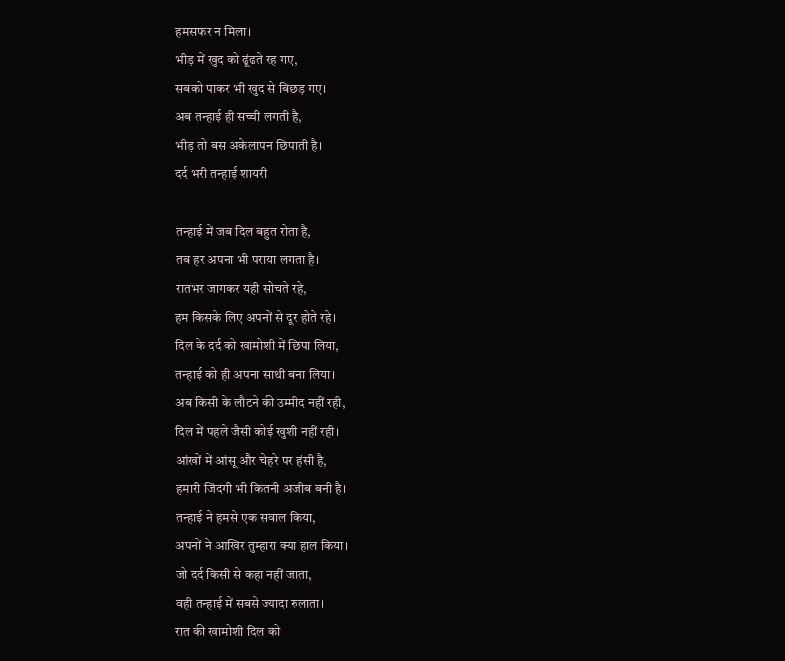हमसफर न मिला।
भीड़ में खुद को ढूंढते रह गए,
सबको पाकर भी खुद से बिछड़ गए।
अब तन्हाई ही सच्ची लगती है,
भीड़ तो बस अकेलापन छिपाती है।
दर्द भरी तन्हाई शायरी

तन्हाई में जब दिल बहुत रोता है,
तब हर अपना भी पराया लगता है।
रातभर जागकर यही सोचते रहे,
हम किसके लिए अपनों से दूर होते रहे।
दिल के दर्द को खामोशी में छिपा लिया,
तन्हाई को ही अपना साथी बना लिया।
अब किसी के लौटने की उम्मीद नहीं रही,
दिल में पहले जैसी कोई खुशी नहीं रही।
आंखों में आंसू और चेहरे पर हंसी है,
हमारी जिंदगी भी कितनी अजीब बनी है।
तन्हाई ने हमसे एक सवाल किया,
अपनों ने आखिर तुम्हारा क्या हाल किया।
जो दर्द किसी से कहा नहीं जाता,
वही तन्हाई में सबसे ज्यादा रुलाता।
रात की खामोशी दिल को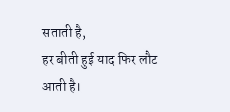सताती है,
हर बीती हुई याद फिर लौट आती है।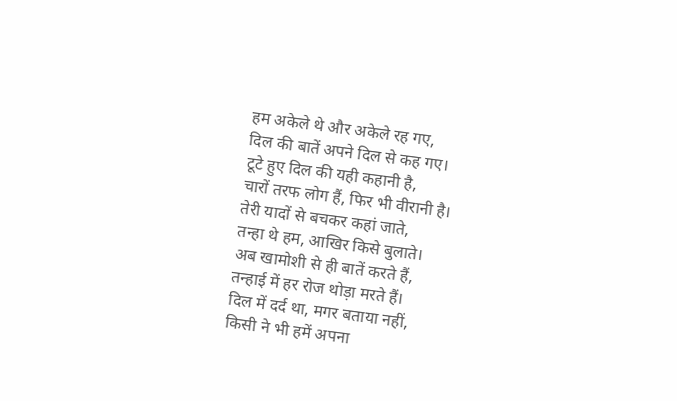हम अकेले थे और अकेले रह गए,
दिल की बातें अपने दिल से कह गए।
टूटे हुए दिल की यही कहानी है,
चारों तरफ लोग हैं, फिर भी वीरानी है।
तेरी यादों से बचकर कहां जाते,
तन्हा थे हम, आखिर किसे बुलाते।
अब खामोशी से ही बातें करते हैं,
तन्हाई में हर रोज थोड़ा मरते हैं।
दिल में दर्द था, मगर बताया नहीं,
किसी ने भी हमें अपना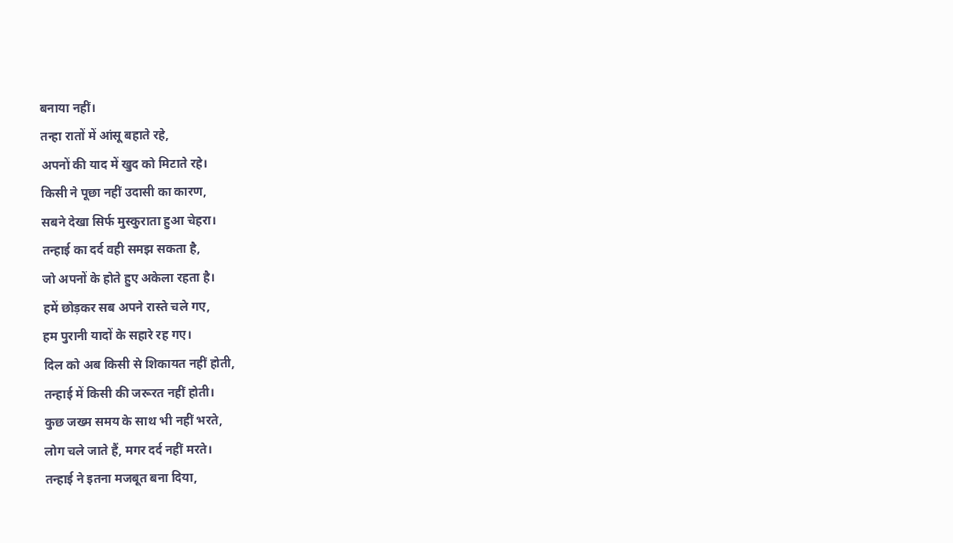बनाया नहीं।
तन्हा रातों में आंसू बहाते रहे,
अपनों की याद में खुद को मिटाते रहे।
किसी ने पूछा नहीं उदासी का कारण,
सबने देखा सिर्फ मुस्कुराता हुआ चेहरा।
तन्हाई का दर्द वही समझ सकता है,
जो अपनों के होते हुए अकेला रहता है।
हमें छोड़कर सब अपने रास्ते चले गए,
हम पुरानी यादों के सहारे रह गए।
दिल को अब किसी से शिकायत नहीं होती,
तन्हाई में किसी की जरूरत नहीं होती।
कुछ जख्म समय के साथ भी नहीं भरते,
लोग चले जाते हैं, मगर दर्द नहीं मरते।
तन्हाई ने इतना मजबूत बना दिया,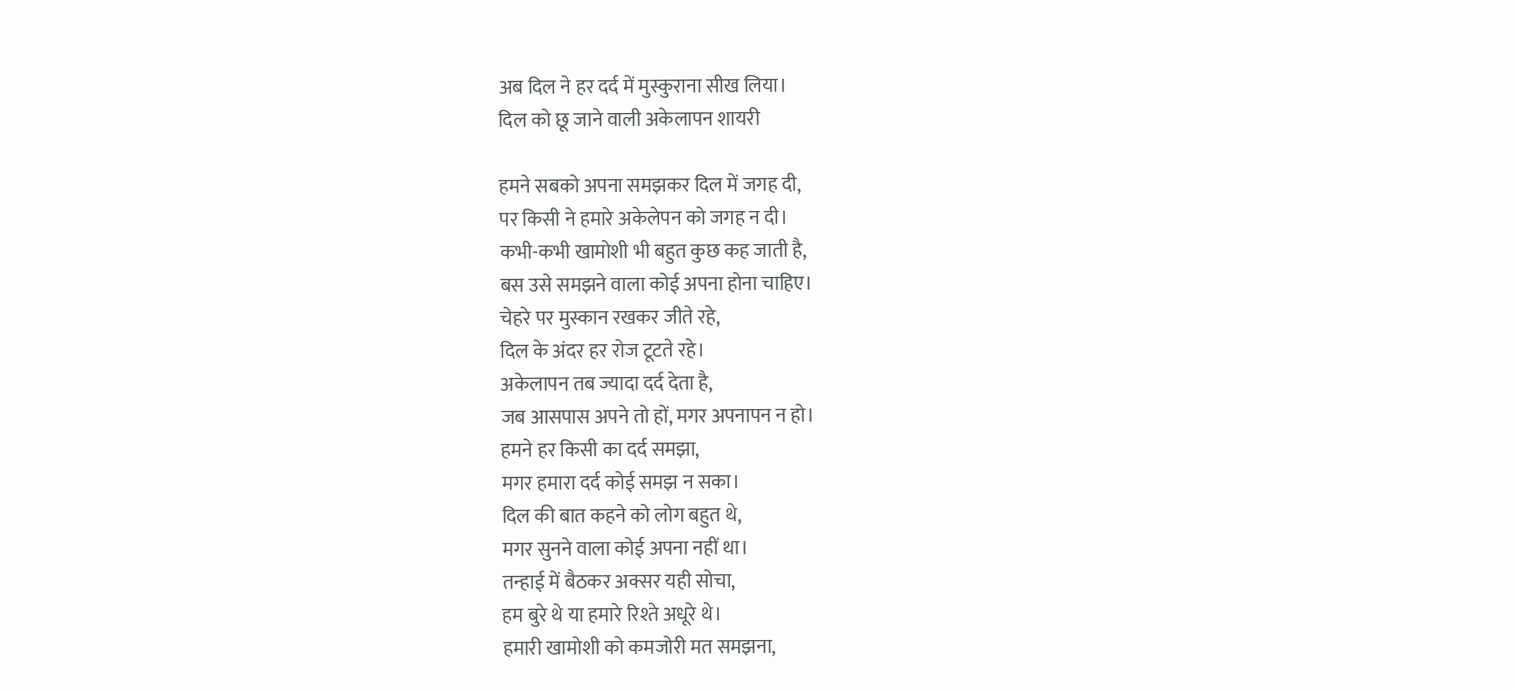अब दिल ने हर दर्द में मुस्कुराना सीख लिया।
दिल को छू जाने वाली अकेलापन शायरी

हमने सबको अपना समझकर दिल में जगह दी,
पर किसी ने हमारे अकेलेपन को जगह न दी।
कभी-कभी खामोशी भी बहुत कुछ कह जाती है,
बस उसे समझने वाला कोई अपना होना चाहिए।
चेहरे पर मुस्कान रखकर जीते रहे,
दिल के अंदर हर रोज टूटते रहे।
अकेलापन तब ज्यादा दर्द देता है,
जब आसपास अपने तो हों, मगर अपनापन न हो।
हमने हर किसी का दर्द समझा,
मगर हमारा दर्द कोई समझ न सका।
दिल की बात कहने को लोग बहुत थे,
मगर सुनने वाला कोई अपना नहीं था।
तन्हाई में बैठकर अक्सर यही सोचा,
हम बुरे थे या हमारे रिश्ते अधूरे थे।
हमारी खामोशी को कमजोरी मत समझना,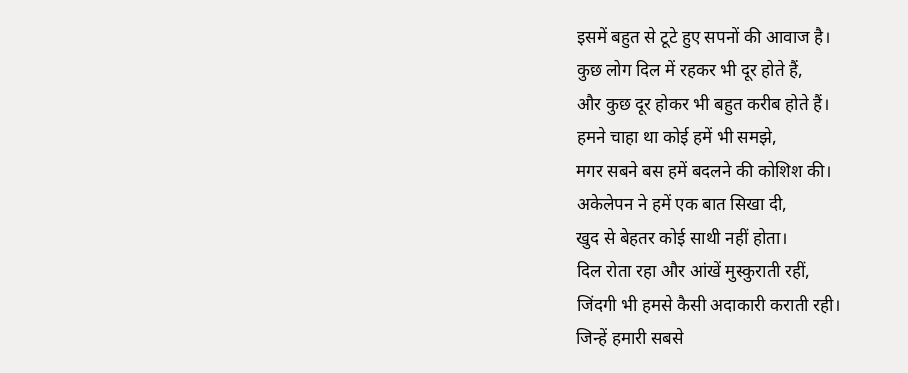इसमें बहुत से टूटे हुए सपनों की आवाज है।
कुछ लोग दिल में रहकर भी दूर होते हैं,
और कुछ दूर होकर भी बहुत करीब होते हैं।
हमने चाहा था कोई हमें भी समझे,
मगर सबने बस हमें बदलने की कोशिश की।
अकेलेपन ने हमें एक बात सिखा दी,
खुद से बेहतर कोई साथी नहीं होता।
दिल रोता रहा और आंखें मुस्कुराती रहीं,
जिंदगी भी हमसे कैसी अदाकारी कराती रही।
जिन्हें हमारी सबसे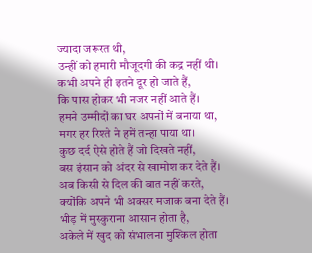ज्यादा जरूरत थी,
उन्हीं को हमारी मौजूदगी की कद्र नहीं थी।
कभी अपने ही इतने दूर हो जाते हैं,
कि पास होकर भी नजर नहीं आते हैं।
हमने उम्मीदों का घर अपनों में बनाया था,
मगर हर रिश्ते ने हमें तन्हा पाया था।
कुछ दर्द ऐसे होते हैं जो दिखते नहीं,
बस इंसान को अंदर से खामोश कर देते हैं।
अब किसी से दिल की बात नहीं करते,
क्योंकि अपने भी अक्सर मजाक बना देते हैं।
भीड़ में मुस्कुराना आसान होता है,
अकेले में खुद को संभालना मुश्किल होता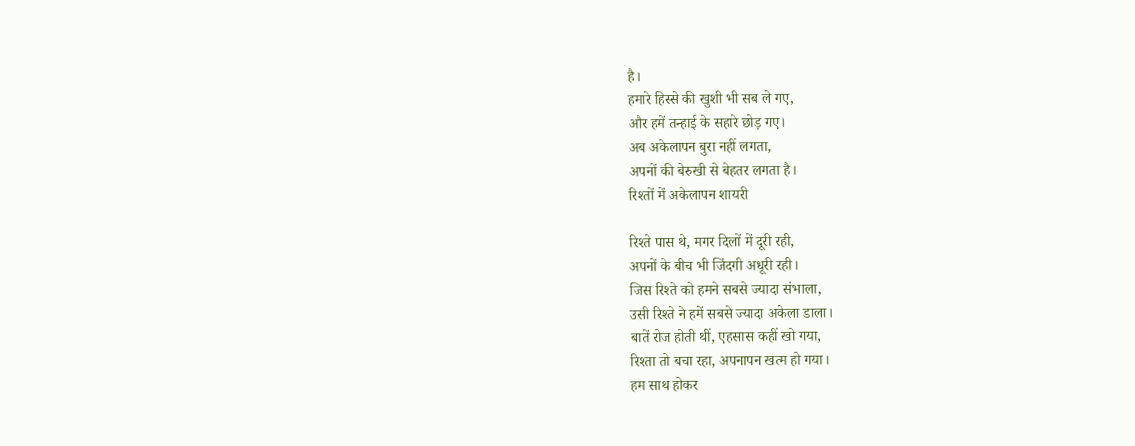है।
हमारे हिस्से की खुशी भी सब ले गए,
और हमें तन्हाई के सहारे छोड़ गए।
अब अकेलापन बुरा नहीं लगता,
अपनों की बेरुखी से बेहतर लगता है।
रिश्तों में अकेलापन शायरी

रिश्ते पास थे, मगर दिलों में दूरी रही,
अपनों के बीच भी जिंदगी अधूरी रही।
जिस रिश्ते को हमने सबसे ज्यादा संभाला,
उसी रिश्ते ने हमें सबसे ज्यादा अकेला डाला।
बातें रोज होती थीं, एहसास कहीं खो गया,
रिश्ता तो बचा रहा, अपनापन खत्म हो गया।
हम साथ होकर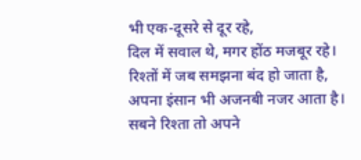भी एक-दूसरे से दूर रहे,
दिल में सवाल थे, मगर होंठ मजबूर रहे।
रिश्तों में जब समझना बंद हो जाता है,
अपना इंसान भी अजनबी नजर आता है।
सबने रिश्ता तो अपने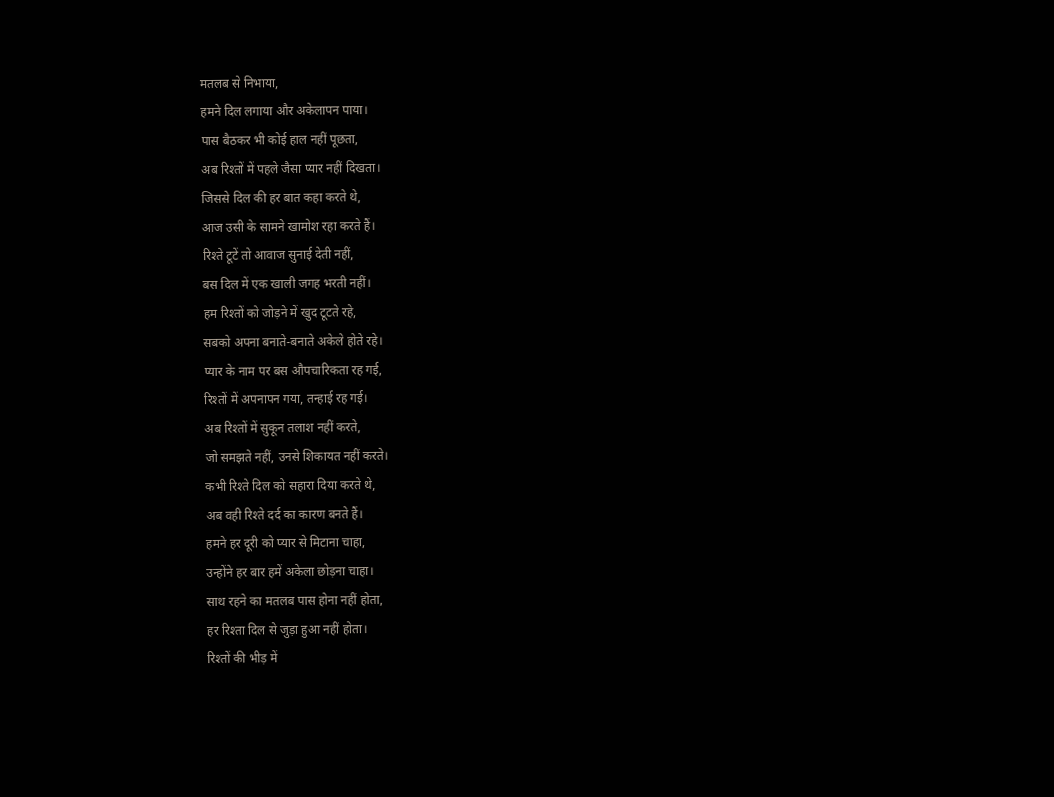मतलब से निभाया,
हमने दिल लगाया और अकेलापन पाया।
पास बैठकर भी कोई हाल नहीं पूछता,
अब रिश्तों में पहले जैसा प्यार नहीं दिखता।
जिससे दिल की हर बात कहा करते थे,
आज उसी के सामने खामोश रहा करते हैं।
रिश्ते टूटें तो आवाज सुनाई देती नहीं,
बस दिल में एक खाली जगह भरती नहीं।
हम रिश्तों को जोड़ने में खुद टूटते रहे,
सबको अपना बनाते-बनाते अकेले होते रहे।
प्यार के नाम पर बस औपचारिकता रह गई,
रिश्तों में अपनापन गया, तन्हाई रह गई।
अब रिश्तों में सुकून तलाश नहीं करते,
जो समझते नहीं, उनसे शिकायत नहीं करते।
कभी रिश्ते दिल को सहारा दिया करते थे,
अब वही रिश्ते दर्द का कारण बनते हैं।
हमने हर दूरी को प्यार से मिटाना चाहा,
उन्होंने हर बार हमें अकेला छोड़ना चाहा।
साथ रहने का मतलब पास होना नहीं होता,
हर रिश्ता दिल से जुड़ा हुआ नहीं होता।
रिश्तों की भीड़ में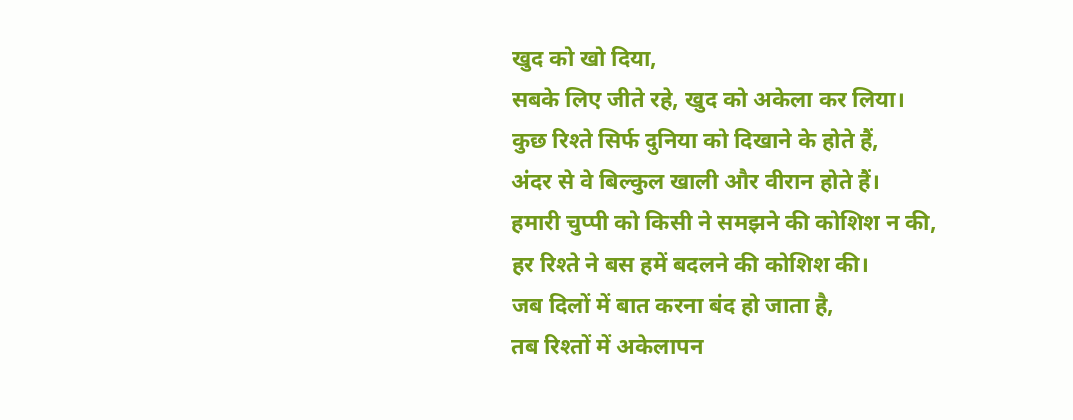खुद को खो दिया,
सबके लिए जीते रहे, खुद को अकेला कर लिया।
कुछ रिश्ते सिर्फ दुनिया को दिखाने के होते हैं,
अंदर से वे बिल्कुल खाली और वीरान होते हैं।
हमारी चुप्पी को किसी ने समझने की कोशिश न की,
हर रिश्ते ने बस हमें बदलने की कोशिश की।
जब दिलों में बात करना बंद हो जाता है,
तब रिश्तों में अकेलापन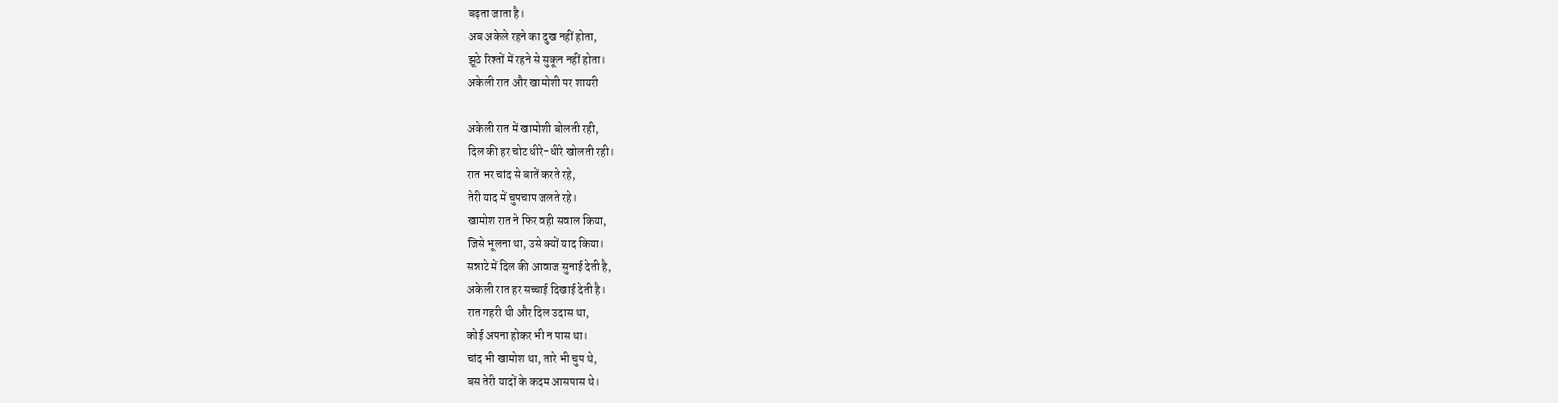बढ़ता जाता है।
अब अकेले रहने का दुख नहीं होता,
झूठे रिश्तों में रहने से सुकून नहीं होता।
अकेली रात और खामोशी पर शायरी

अकेली रात में खामोशी बोलती रही,
दिल की हर चोट धीरे-धीरे खोलती रही।
रात भर चांद से बातें करते रहे,
तेरी याद में चुपचाप जलते रहे।
खामोश रात ने फिर वही सवाल किया,
जिसे भूलना था, उसे क्यों याद किया।
सन्नाटे में दिल की आवाज सुनाई देती है,
अकेली रात हर सच्चाई दिखाई देती है।
रात गहरी थी और दिल उदास था,
कोई अपना होकर भी न पास था।
चांद भी खामोश था, तारे भी चुप थे,
बस तेरी यादों के कदम आसपास थे।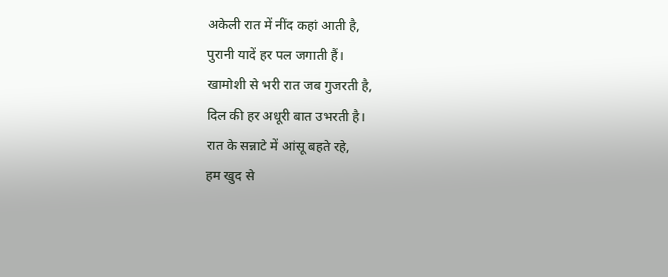अकेली रात में नींद कहां आती है,
पुरानी यादें हर पल जगाती हैं।
खामोशी से भरी रात जब गुजरती है,
दिल की हर अधूरी बात उभरती है।
रात के सन्नाटे में आंसू बहते रहे,
हम खुद से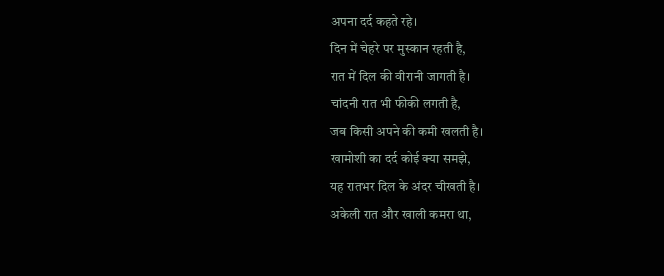अपना दर्द कहते रहे।
दिन में चेहरे पर मुस्कान रहती है,
रात में दिल की वीरानी जागती है।
चांदनी रात भी फीकी लगती है,
जब किसी अपने की कमी खलती है।
खामोशी का दर्द कोई क्या समझे,
यह रातभर दिल के अंदर चीखती है।
अकेली रात और खाली कमरा था,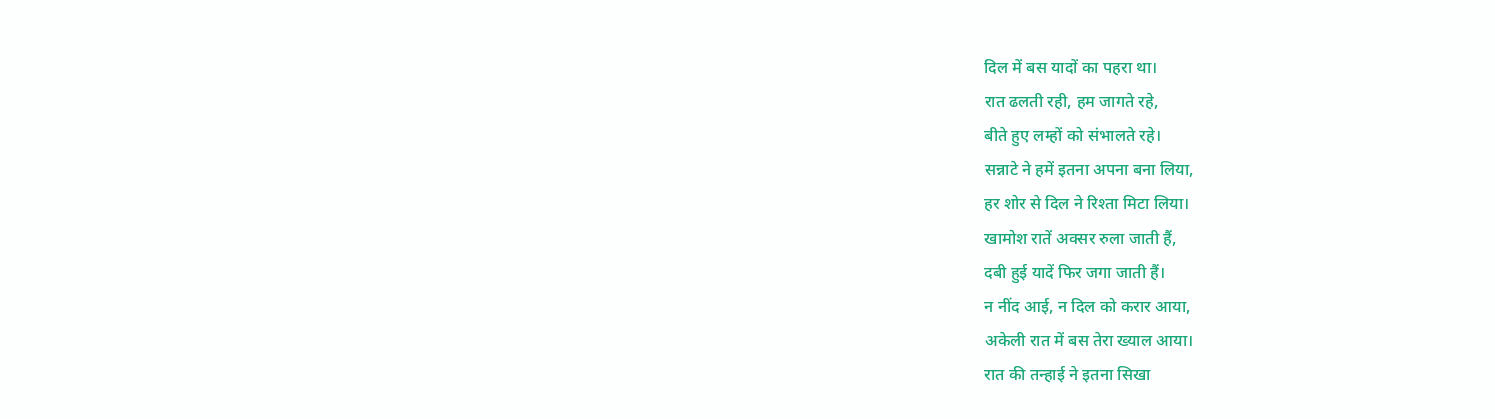दिल में बस यादों का पहरा था।
रात ढलती रही, हम जागते रहे,
बीते हुए लम्हों को संभालते रहे।
सन्नाटे ने हमें इतना अपना बना लिया,
हर शोर से दिल ने रिश्ता मिटा लिया।
खामोश रातें अक्सर रुला जाती हैं,
दबी हुई यादें फिर जगा जाती हैं।
न नींद आई, न दिल को करार आया,
अकेली रात में बस तेरा ख्याल आया।
रात की तन्हाई ने इतना सिखा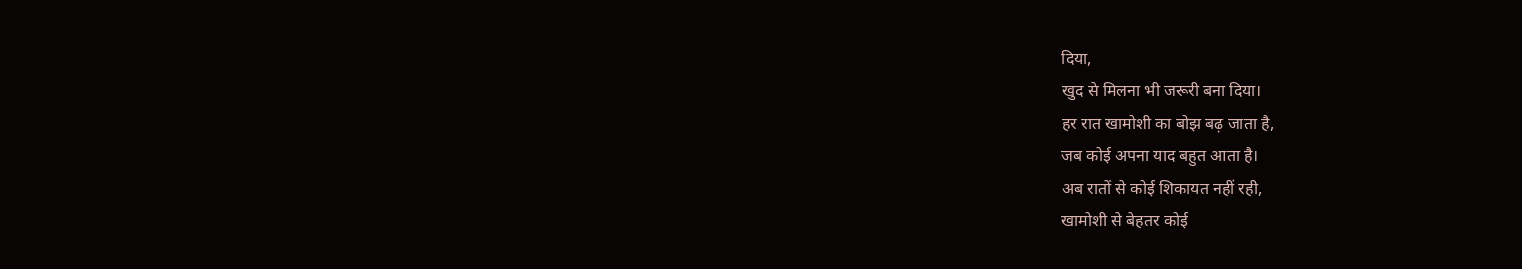दिया,
खुद से मिलना भी जरूरी बना दिया।
हर रात खामोशी का बोझ बढ़ जाता है,
जब कोई अपना याद बहुत आता है।
अब रातों से कोई शिकायत नहीं रही,
खामोशी से बेहतर कोई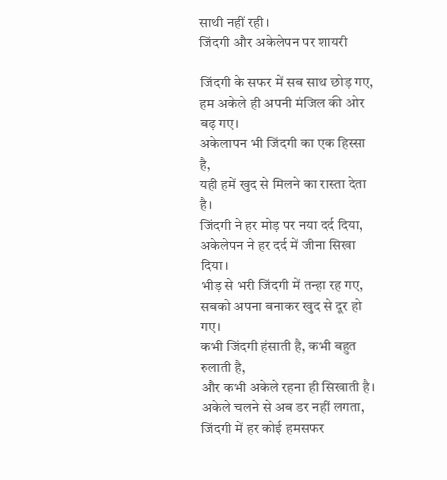साथी नहीं रही।
जिंदगी और अकेलेपन पर शायरी

जिंदगी के सफर में सब साथ छोड़ गए,
हम अकेले ही अपनी मंजिल की ओर बढ़ गए।
अकेलापन भी जिंदगी का एक हिस्सा है,
यही हमें खुद से मिलने का रास्ता देता है।
जिंदगी ने हर मोड़ पर नया दर्द दिया,
अकेलेपन ने हर दर्द में जीना सिखा दिया।
भीड़ से भरी जिंदगी में तन्हा रह गए,
सबको अपना बनाकर खुद से दूर हो गए।
कभी जिंदगी हंसाती है, कभी बहुत रुलाती है,
और कभी अकेले रहना ही सिखाती है।
अकेले चलने से अब डर नहीं लगता,
जिंदगी में हर कोई हमसफर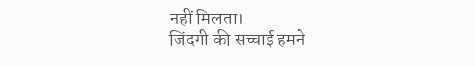नहीं मिलता।
जिंदगी की सच्चाई हमने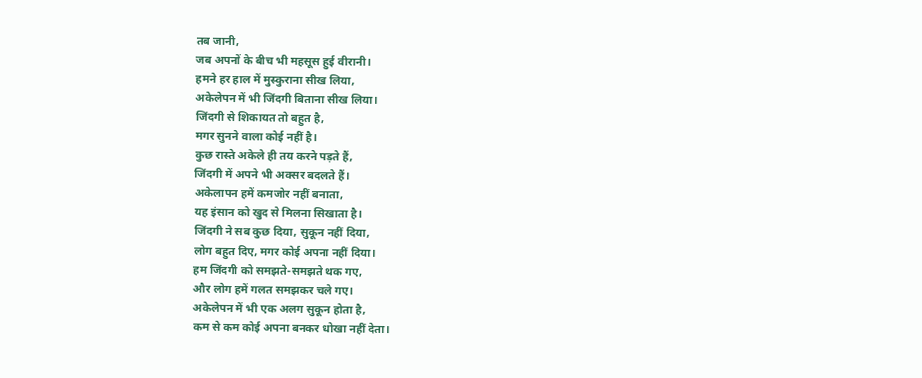तब जानी,
जब अपनों के बीच भी महसूस हुई वीरानी।
हमने हर हाल में मुस्कुराना सीख लिया,
अकेलेपन में भी जिंदगी बिताना सीख लिया।
जिंदगी से शिकायत तो बहुत है,
मगर सुनने वाला कोई नहीं है।
कुछ रास्ते अकेले ही तय करने पड़ते हैं,
जिंदगी में अपने भी अक्सर बदलते हैं।
अकेलापन हमें कमजोर नहीं बनाता,
यह इंसान को खुद से मिलना सिखाता है।
जिंदगी ने सब कुछ दिया, सुकून नहीं दिया,
लोग बहुत दिए, मगर कोई अपना नहीं दिया।
हम जिंदगी को समझते-समझते थक गए,
और लोग हमें गलत समझकर चले गए।
अकेलेपन में भी एक अलग सुकून होता है,
कम से कम कोई अपना बनकर धोखा नहीं देता।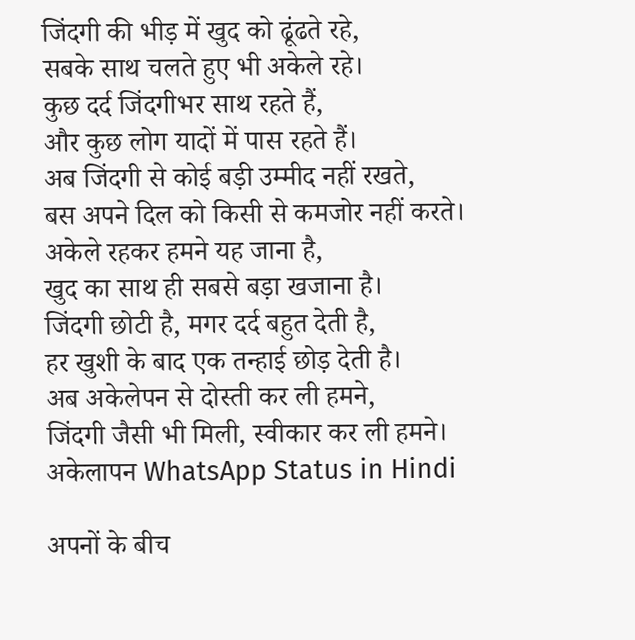जिंदगी की भीड़ में खुद को ढूंढते रहे,
सबके साथ चलते हुए भी अकेले रहे।
कुछ दर्द जिंदगीभर साथ रहते हैं,
और कुछ लोग यादों में पास रहते हैं।
अब जिंदगी से कोई बड़ी उम्मीद नहीं रखते,
बस अपने दिल को किसी से कमजोर नहीं करते।
अकेले रहकर हमने यह जाना है,
खुद का साथ ही सबसे बड़ा खजाना है।
जिंदगी छोटी है, मगर दर्द बहुत देती है,
हर खुशी के बाद एक तन्हाई छोड़ देती है।
अब अकेलेपन से दोस्ती कर ली हमने,
जिंदगी जैसी भी मिली, स्वीकार कर ली हमने।
अकेलापन WhatsApp Status in Hindi

अपनों के बीच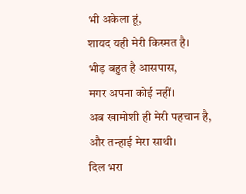भी अकेला हूं,
शायद यही मेरी किस्मत है।
भीड़ बहुत है आसपास,
मगर अपना कोई नहीं।
अब खामोशी ही मेरी पहचान है,
और तन्हाई मेरा साथी।
दिल भरा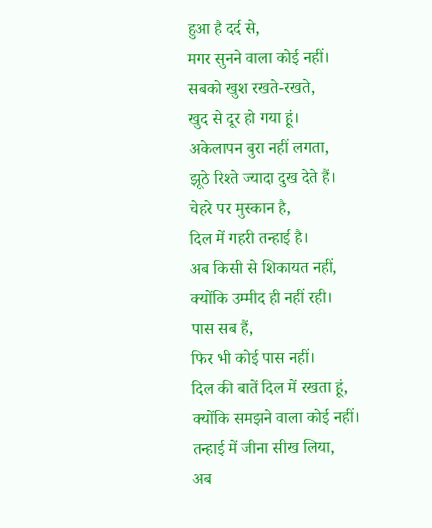हुआ है दर्द से,
मगर सुनने वाला कोई नहीं।
सबको खुश रखते-रखते,
खुद से दूर हो गया हूं।
अकेलापन बुरा नहीं लगता,
झूठे रिश्ते ज्यादा दुख देते हैं।
चेहरे पर मुस्कान है,
दिल में गहरी तन्हाई है।
अब किसी से शिकायत नहीं,
क्योंकि उम्मीद ही नहीं रही।
पास सब हैं,
फिर भी कोई पास नहीं।
दिल की बातें दिल में रखता हूं,
क्योंकि समझने वाला कोई नहीं।
तन्हाई में जीना सीख लिया,
अब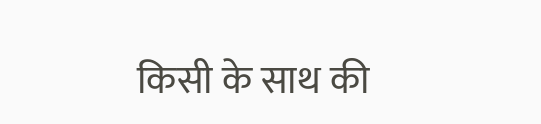किसी के साथ की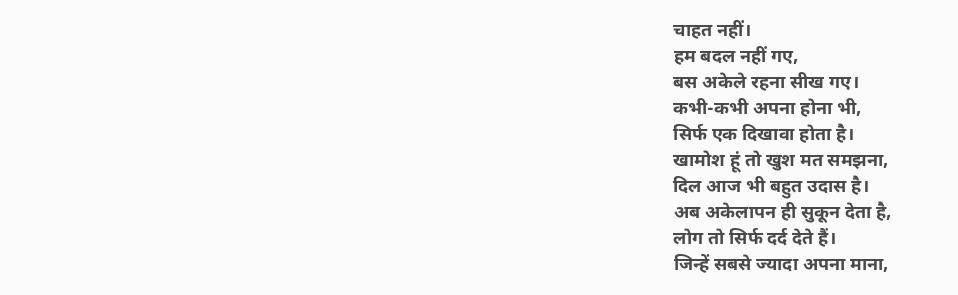चाहत नहीं।
हम बदल नहीं गए,
बस अकेले रहना सीख गए।
कभी-कभी अपना होना भी,
सिर्फ एक दिखावा होता है।
खामोश हूं तो खुश मत समझना,
दिल आज भी बहुत उदास है।
अब अकेलापन ही सुकून देता है,
लोग तो सिर्फ दर्द देते हैं।
जिन्हें सबसे ज्यादा अपना माना,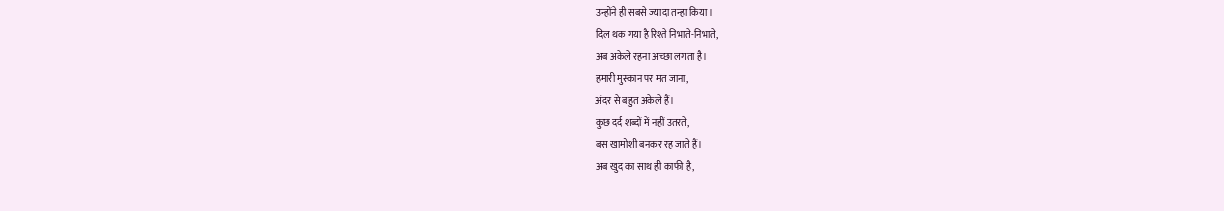उन्होंने ही सबसे ज्यादा तन्हा किया।
दिल थक गया है रिश्ते निभाते-निभाते,
अब अकेले रहना अच्छा लगता है।
हमारी मुस्कान पर मत जाना,
अंदर से बहुत अकेले हैं।
कुछ दर्द शब्दों में नहीं उतरते,
बस खामोशी बनकर रह जाते हैं।
अब खुद का साथ ही काफी है,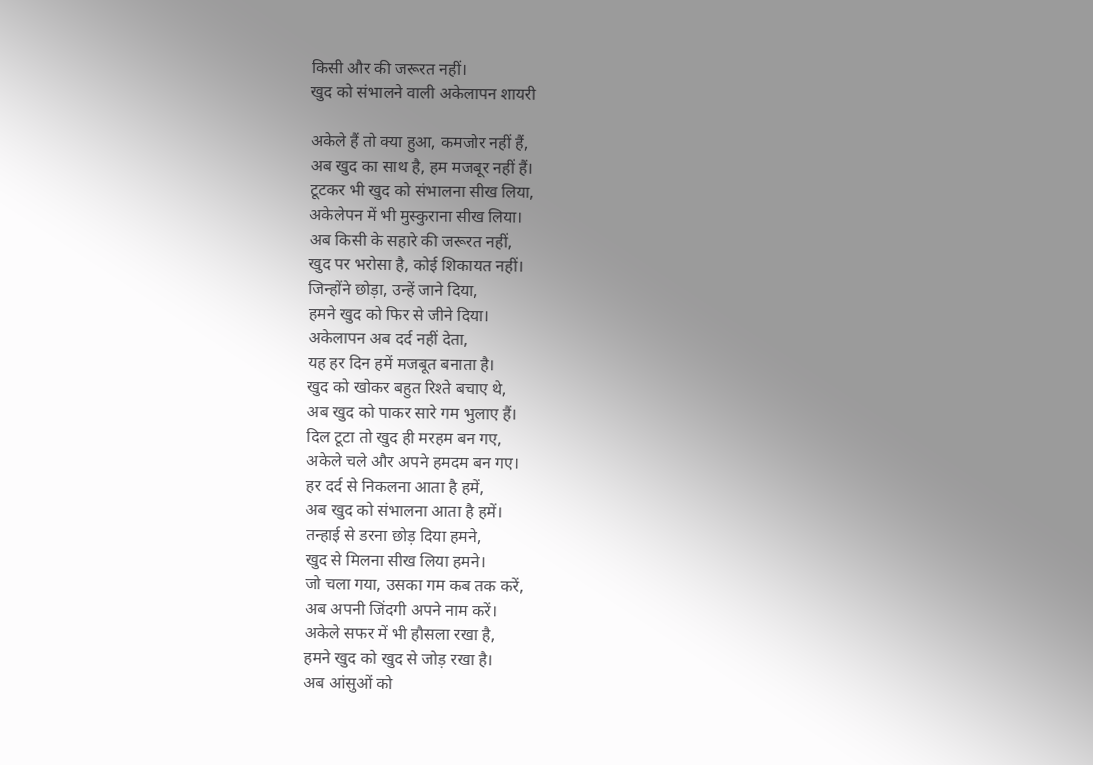किसी और की जरूरत नहीं।
खुद को संभालने वाली अकेलापन शायरी

अकेले हैं तो क्या हुआ, कमजोर नहीं हैं,
अब खुद का साथ है, हम मजबूर नहीं हैं।
टूटकर भी खुद को संभालना सीख लिया,
अकेलेपन में भी मुस्कुराना सीख लिया।
अब किसी के सहारे की जरूरत नहीं,
खुद पर भरोसा है, कोई शिकायत नहीं।
जिन्होंने छोड़ा, उन्हें जाने दिया,
हमने खुद को फिर से जीने दिया।
अकेलापन अब दर्द नहीं देता,
यह हर दिन हमें मजबूत बनाता है।
खुद को खोकर बहुत रिश्ते बचाए थे,
अब खुद को पाकर सारे गम भुलाए हैं।
दिल टूटा तो खुद ही मरहम बन गए,
अकेले चले और अपने हमदम बन गए।
हर दर्द से निकलना आता है हमें,
अब खुद को संभालना आता है हमें।
तन्हाई से डरना छोड़ दिया हमने,
खुद से मिलना सीख लिया हमने।
जो चला गया, उसका गम कब तक करें,
अब अपनी जिंदगी अपने नाम करें।
अकेले सफर में भी हौसला रखा है,
हमने खुद को खुद से जोड़ रखा है।
अब आंसुओं को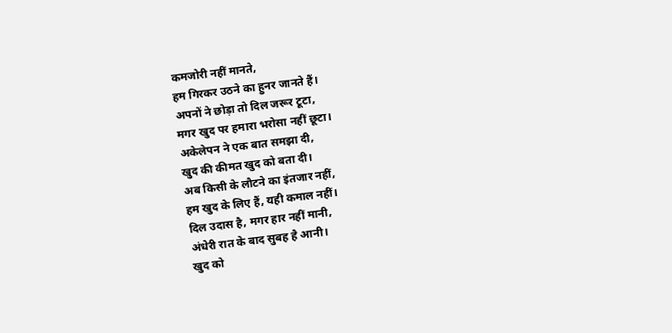कमजोरी नहीं मानते,
हम गिरकर उठने का हुनर जानते हैं।
अपनों ने छोड़ा तो दिल जरूर टूटा,
मगर खुद पर हमारा भरोसा नहीं छूटा।
अकेलेपन ने एक बात समझा दी,
खुद की कीमत खुद को बता दी।
अब किसी के लौटने का इंतजार नहीं,
हम खुद के लिए हैं, यही कमाल नहीं।
दिल उदास है, मगर हार नहीं मानी,
अंधेरी रात के बाद सुबह है आनी।
खुद को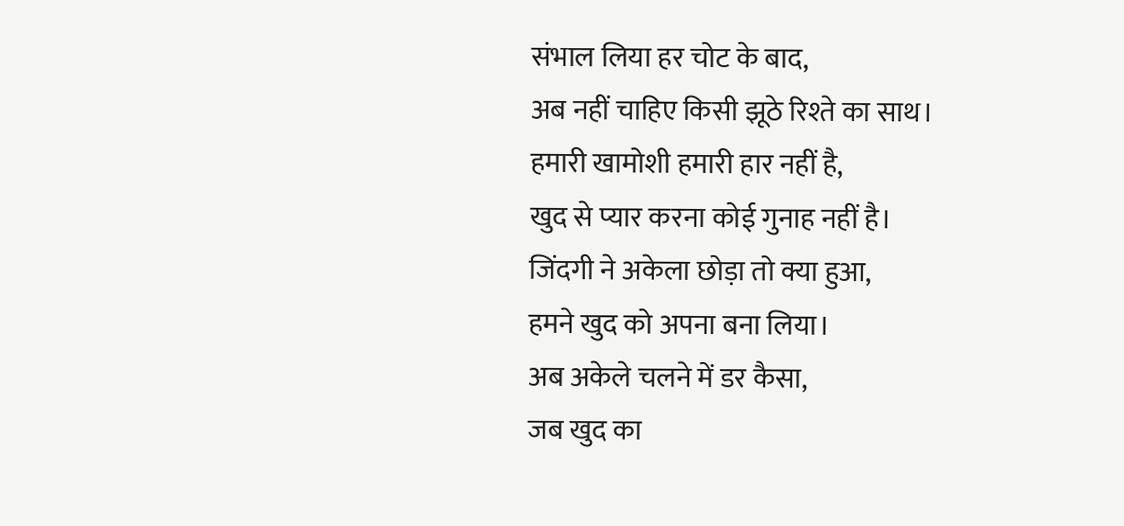संभाल लिया हर चोट के बाद,
अब नहीं चाहिए किसी झूठे रिश्ते का साथ।
हमारी खामोशी हमारी हार नहीं है,
खुद से प्यार करना कोई गुनाह नहीं है।
जिंदगी ने अकेला छोड़ा तो क्या हुआ,
हमने खुद को अपना बना लिया।
अब अकेले चलने में डर कैसा,
जब खुद का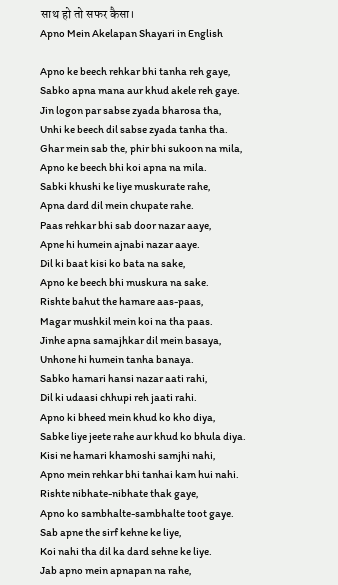साथ हो तो सफर कैसा।
Apno Mein Akelapan Shayari in English

Apno ke beech rehkar bhi tanha reh gaye,
Sabko apna mana aur khud akele reh gaye.
Jin logon par sabse zyada bharosa tha,
Unhi ke beech dil sabse zyada tanha tha.
Ghar mein sab the, phir bhi sukoon na mila,
Apno ke beech bhi koi apna na mila.
Sabki khushi ke liye muskurate rahe,
Apna dard dil mein chupate rahe.
Paas rehkar bhi sab door nazar aaye,
Apne hi humein ajnabi nazar aaye.
Dil ki baat kisi ko bata na sake,
Apno ke beech bhi muskura na sake.
Rishte bahut the hamare aas-paas,
Magar mushkil mein koi na tha paas.
Jinhe apna samajhkar dil mein basaya,
Unhone hi humein tanha banaya.
Sabko hamari hansi nazar aati rahi,
Dil ki udaasi chhupi reh jaati rahi.
Apno ki bheed mein khud ko kho diya,
Sabke liye jeete rahe aur khud ko bhula diya.
Kisi ne hamari khamoshi samjhi nahi,
Apno mein rehkar bhi tanhai kam hui nahi.
Rishte nibhate-nibhate thak gaye,
Apno ko sambhalte-sambhalte toot gaye.
Sab apne the sirf kehne ke liye,
Koi nahi tha dil ka dard sehne ke liye.
Jab apno mein apnapan na rahe,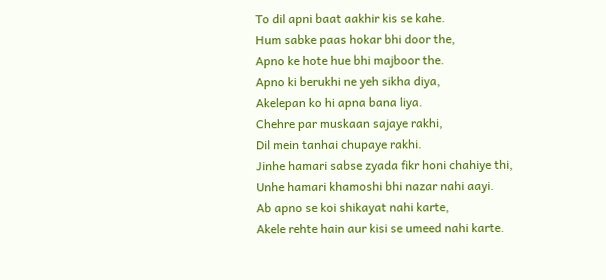To dil apni baat aakhir kis se kahe.
Hum sabke paas hokar bhi door the,
Apno ke hote hue bhi majboor the.
Apno ki berukhi ne yeh sikha diya,
Akelepan ko hi apna bana liya.
Chehre par muskaan sajaye rakhi,
Dil mein tanhai chupaye rakhi.
Jinhe hamari sabse zyada fikr honi chahiye thi,
Unhe hamari khamoshi bhi nazar nahi aayi.
Ab apno se koi shikayat nahi karte,
Akele rehte hain aur kisi se umeed nahi karte.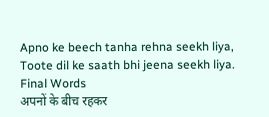Apno ke beech tanha rehna seekh liya,
Toote dil ke saath bhi jeena seekh liya.
Final Words
अपनों के बीच रहकर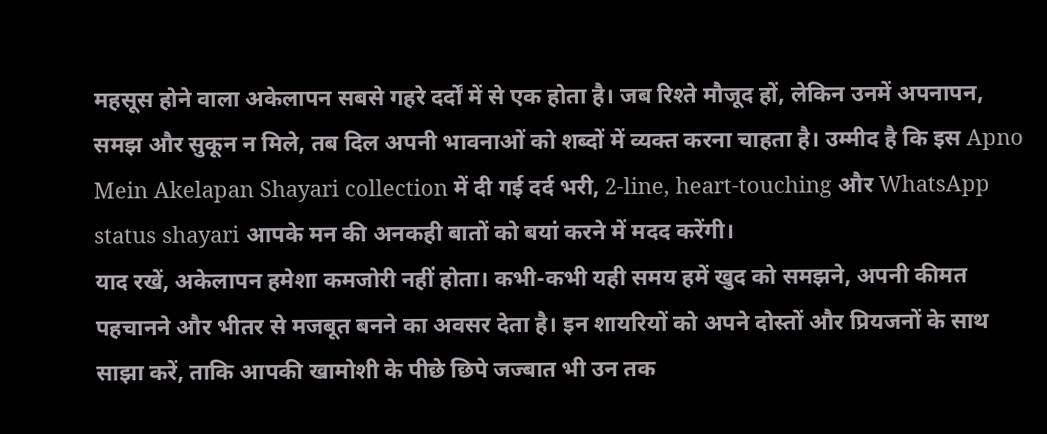महसूस होने वाला अकेलापन सबसे गहरे दर्दों में से एक होता है। जब रिश्ते मौजूद हों, लेकिन उनमें अपनापन, समझ और सुकून न मिले, तब दिल अपनी भावनाओं को शब्दों में व्यक्त करना चाहता है। उम्मीद है कि इस Apno Mein Akelapan Shayari collection में दी गई दर्द भरी, 2-line, heart-touching और WhatsApp status shayari आपके मन की अनकही बातों को बयां करने में मदद करेंगी।
याद रखें, अकेलापन हमेशा कमजोरी नहीं होता। कभी-कभी यही समय हमें खुद को समझने, अपनी कीमत पहचानने और भीतर से मजबूत बनने का अवसर देता है। इन शायरियों को अपने दोस्तों और प्रियजनों के साथ साझा करें, ताकि आपकी खामोशी के पीछे छिपे जज्बात भी उन तक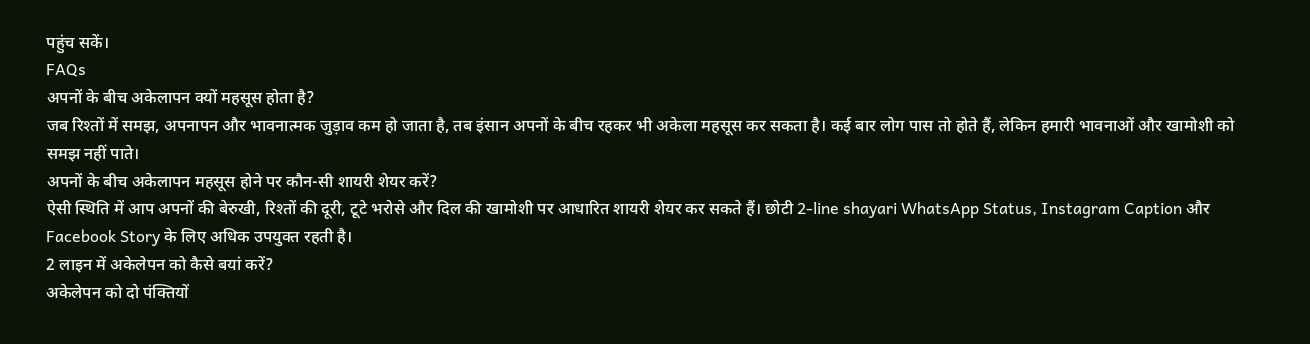पहुंच सकें।
FAQs
अपनों के बीच अकेलापन क्यों महसूस होता है?
जब रिश्तों में समझ, अपनापन और भावनात्मक जुड़ाव कम हो जाता है, तब इंसान अपनों के बीच रहकर भी अकेला महसूस कर सकता है। कई बार लोग पास तो होते हैं, लेकिन हमारी भावनाओं और खामोशी को समझ नहीं पाते।
अपनों के बीच अकेलापन महसूस होने पर कौन-सी शायरी शेयर करें?
ऐसी स्थिति में आप अपनों की बेरुखी, रिश्तों की दूरी, टूटे भरोसे और दिल की खामोशी पर आधारित शायरी शेयर कर सकते हैं। छोटी 2-line shayari WhatsApp Status, Instagram Caption और Facebook Story के लिए अधिक उपयुक्त रहती है।
2 लाइन में अकेलेपन को कैसे बयां करें?
अकेलेपन को दो पंक्तियों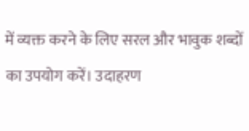में व्यक्त करने के लिए सरल और भावुक शब्दों का उपयोग करें। उदाहरण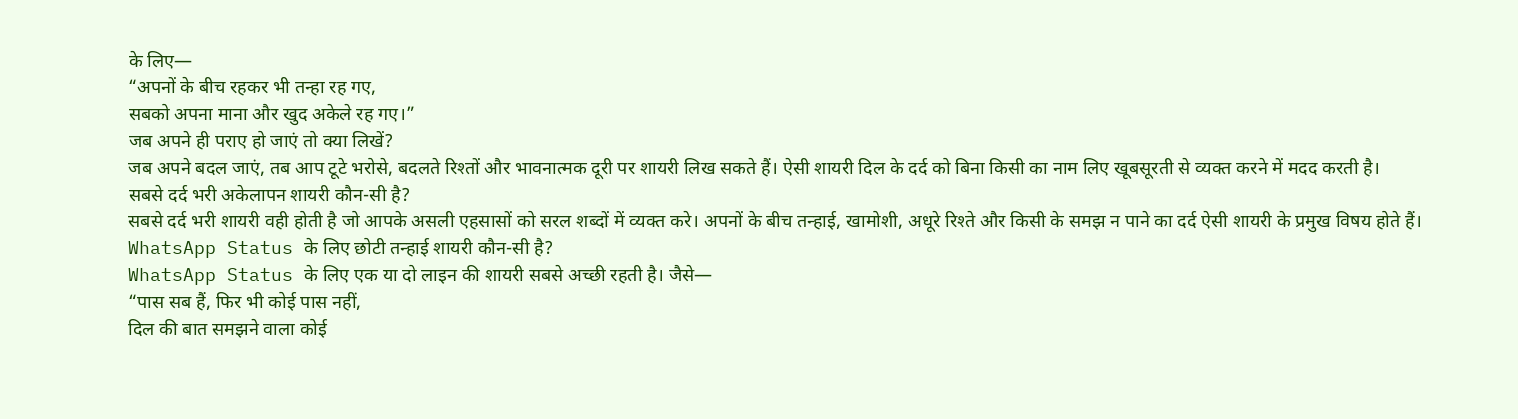के लिए—
“अपनों के बीच रहकर भी तन्हा रह गए,
सबको अपना माना और खुद अकेले रह गए।”
जब अपने ही पराए हो जाएं तो क्या लिखें?
जब अपने बदल जाएं, तब आप टूटे भरोसे, बदलते रिश्तों और भावनात्मक दूरी पर शायरी लिख सकते हैं। ऐसी शायरी दिल के दर्द को बिना किसी का नाम लिए खूबसूरती से व्यक्त करने में मदद करती है।
सबसे दर्द भरी अकेलापन शायरी कौन-सी है?
सबसे दर्द भरी शायरी वही होती है जो आपके असली एहसासों को सरल शब्दों में व्यक्त करे। अपनों के बीच तन्हाई, खामोशी, अधूरे रिश्ते और किसी के समझ न पाने का दर्द ऐसी शायरी के प्रमुख विषय होते हैं।
WhatsApp Status के लिए छोटी तन्हाई शायरी कौन-सी है?
WhatsApp Status के लिए एक या दो लाइन की शायरी सबसे अच्छी रहती है। जैसे—
“पास सब हैं, फिर भी कोई पास नहीं,
दिल की बात समझने वाला कोई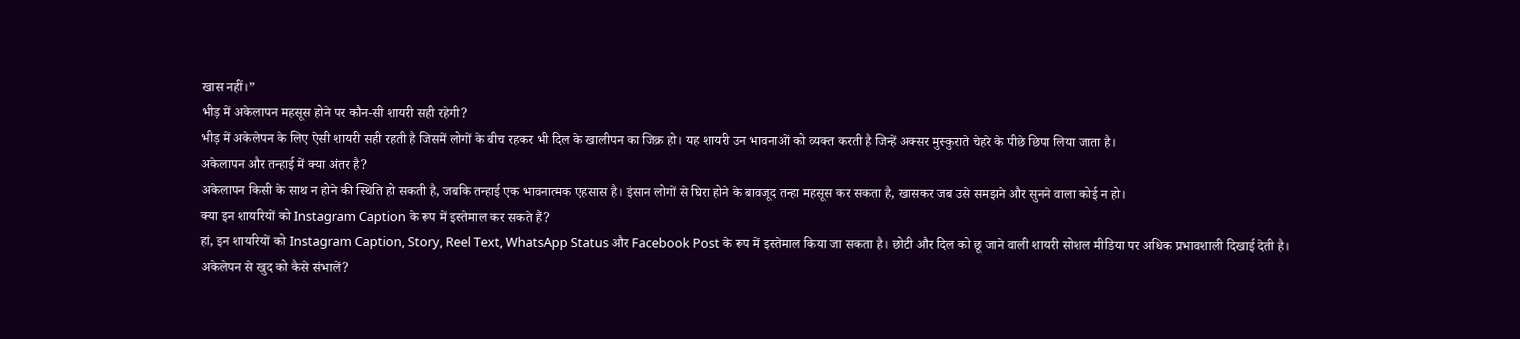खास नहीं।”
भीड़ में अकेलापन महसूस होने पर कौन-सी शायरी सही रहेगी?
भीड़ में अकेलेपन के लिए ऐसी शायरी सही रहती है जिसमें लोगों के बीच रहकर भी दिल के खालीपन का जिक्र हो। यह शायरी उन भावनाओं को व्यक्त करती है जिन्हें अक्सर मुस्कुराते चेहरे के पीछे छिपा लिया जाता है।
अकेलापन और तन्हाई में क्या अंतर है?
अकेलापन किसी के साथ न होने की स्थिति हो सकती है, जबकि तन्हाई एक भावनात्मक एहसास है। इंसान लोगों से घिरा होने के बावजूद तन्हा महसूस कर सकता है, खासकर जब उसे समझने और सुनने वाला कोई न हो।
क्या इन शायरियों को Instagram Caption के रूप में इस्तेमाल कर सकते हैं?
हां, इन शायरियों को Instagram Caption, Story, Reel Text, WhatsApp Status और Facebook Post के रूप में इस्तेमाल किया जा सकता है। छोटी और दिल को छू जाने वाली शायरी सोशल मीडिया पर अधिक प्रभावशाली दिखाई देती है।
अकेलेपन से खुद को कैसे संभालें?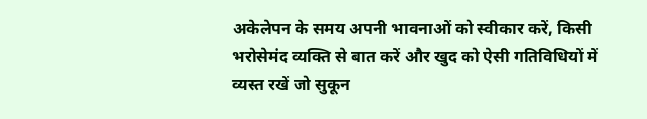अकेलेपन के समय अपनी भावनाओं को स्वीकार करें, किसी भरोसेमंद व्यक्ति से बात करें और खुद को ऐसी गतिविधियों में व्यस्त रखें जो सुकून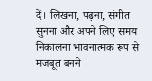दें। लिखना, पढ़ना, संगीत सुनना और अपने लिए समय निकालना भावनात्मक रूप से मजबूत बनने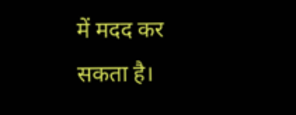में मदद कर सकता है।